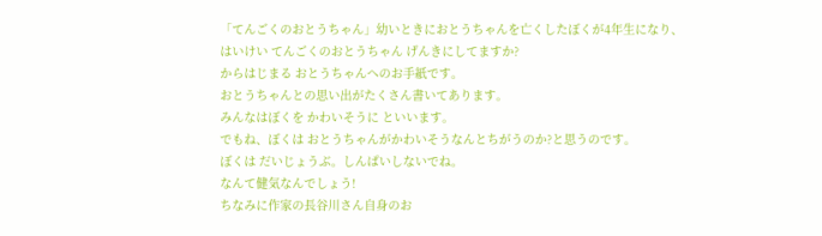「てんごくのおとうちゃん」幼いときにおとうちゃんを亡くしたぼくが4年生になり、
はいけい てんごくのおとうちゃん げんきにしてますか?
からはじまる おとうちゃんへのお手紙です。
おとうちゃんとの思い出がたくさん書いてあります。
みんなはぼくを かわいそうに といいます。
でもね、ぼくは おとうちゃんがかわいそうなんとちがうのか?と思うのです。
ぼくは だいじょうぶ。しんぱいしないでね。
なんて健気なんでしょう!
ちなみに作家の長谷川さん自身のお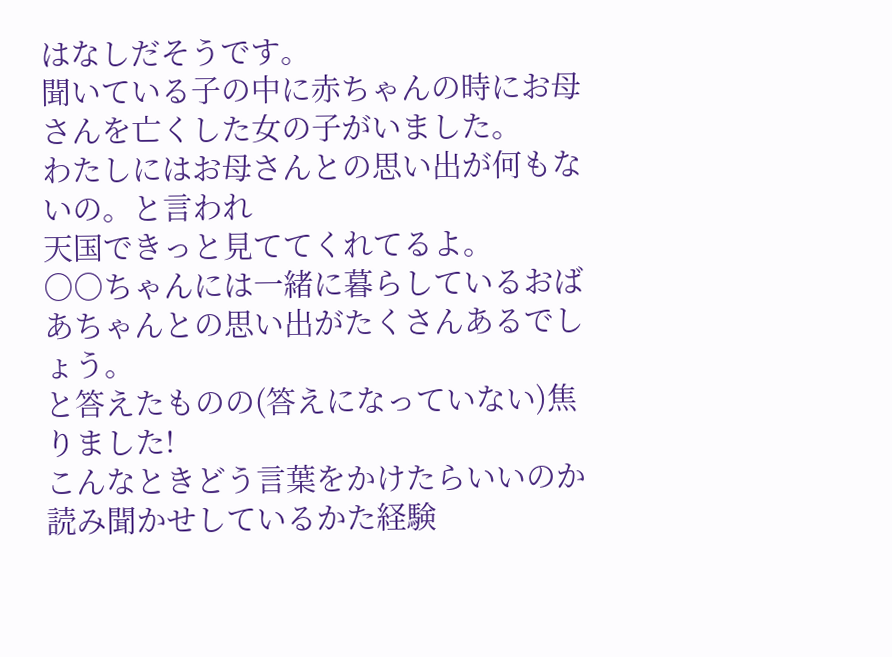はなしだそうです。
聞いている子の中に赤ちゃんの時にお母さんを亡くした女の子がいました。
わたしにはお母さんとの思い出が何もないの。と言われ
天国できっと見ててくれてるよ。
○○ちゃんには一緒に暮らしているおばあちゃんとの思い出がたくさんあるでしょう。
と答えたものの(答えになっていない)焦りました!
こんなときどう言葉をかけたらいいのか 読み聞かせしているかた経験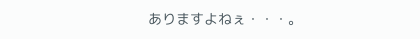ありますよねぇ・・・。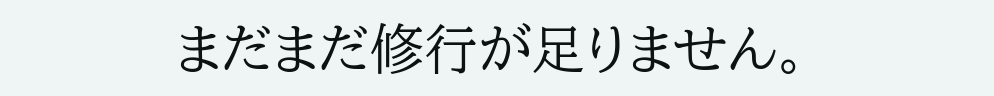まだまだ修行が足りません。